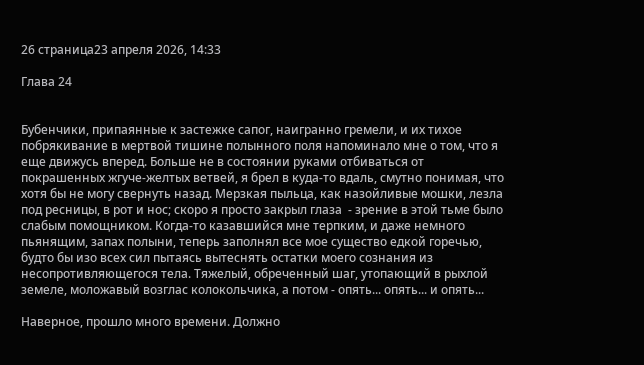26 страница23 апреля 2026, 14:33

Глава 24


Бубенчики, припаянные к застежке сапог, наигранно гремели, и их тихое побрякивание в мертвой тишине полынного поля напоминало мне о том, что я еще движусь вперед. Больше не в состоянии руками отбиваться от покрашенных жгуче-желтых ветвей, я брел в куда-то вдаль, смутно понимая, что хотя бы не могу свернуть назад. Мерзкая пыльца, как назойливые мошки, лезла под ресницы, в рот и нос; скоро я просто закрыл глаза  - зрение в этой тьме было слабым помощником. Когда-то казавшийся мне терпким, и даже немного пьянящим, запах полыни, теперь заполнял все мое существо едкой горечью, будто бы изо всех сил пытаясь вытеснять остатки моего сознания из несопротивляющегося тела. Тяжелый, обреченный шаг, утопающий в рыхлой земеле, моложавый возглас колокольчика, а потом - опять... опять... и опять...

Наверное, прошло много времени. Должно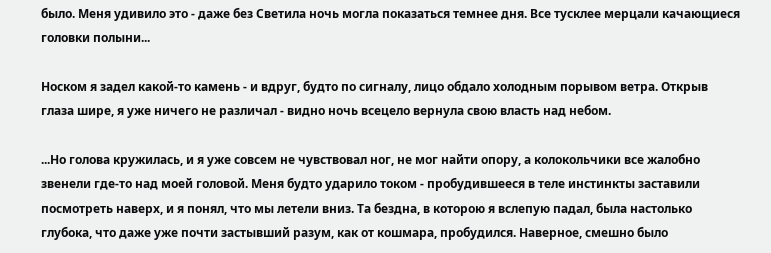было. Меня удивило это - даже без Светила ночь могла показаться темнее дня. Все тусклее мерцали качающиеся головки полыни...

Носком я задел какой-то камень - и вдруг, будто по сигналу, лицо обдало холодным порывом ветра. Открыв глаза шире, я уже ничего не различал - видно ночь всецело вернула свою власть над небом.

...Но голова кружилась, и я уже совсем не чувствовал ног, не мог найти опору, а колокольчики все жалобно звенели где-то над моей головой. Меня будто ударило током - пробудившееся в теле инстинкты заставили посмотреть наверх, и я понял, что мы летели вниз. Та бездна, в которою я вслепую падал, была настолько глубока, что даже уже почти застывший разум, как от кошмара, пробудился. Наверное, смешно было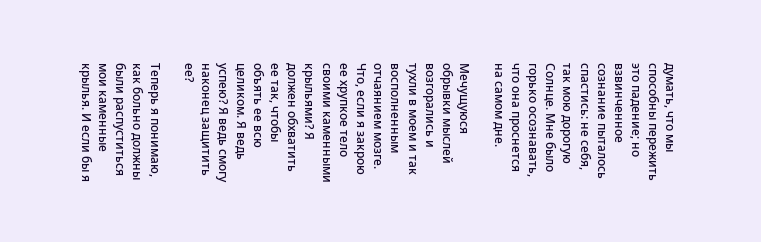думать, что мы способны пережить это падение; но взвинченное сознание пыталось спастись: не себя, так мою дорогую Солнце. Мне было горько осознавать, что она проснется на самом дне.

Мечущуюся обрывки мыслей возгорались и тухли в моем и так восполненным отчаянием мозге. Что, если я закрою ее хрупкое тело своими каменными крыльями? Я должен обхватить ее так, чтобы объять ее всю целиком. Я ведь успею? Я ведь смогу наконец защитить ее?

Теперь я понимаю, как больно должны были распуститься мои каменные крылья. И если бы я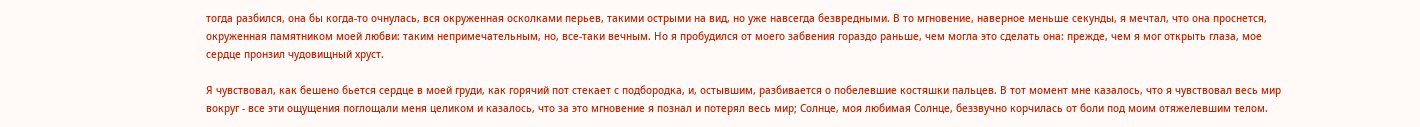тогда разбился, она бы когда-то очнулась, вся окруженная осколками перьев, такими острыми на вид, но уже навсегда безвредными. В то мгновение, наверное меньше секунды, я мечтал, что она проснется, окруженная памятником моей любви: таким непримечательным, но, все-таки вечным. Но я пробудился от моего забвения гораздо раньше, чем могла это сделать она: прежде, чем я мог открыть глаза, мое сердце пронзил чудовищный хруст.

Я чувствовал, как бешено бьется сердце в моей груди, как горячий пот стекает с подбородка, и, остывшим, разбивается о побелевшие костяшки пальцев. В тот момент мне казалось, что я чувствовал весь мир вокруг - все эти ощущения поглощали меня целиком и казалось, что за это мгновение я познал и потерял весь мир; Солнце, моя любимая Солнце, беззвучно корчилась от боли под моим отяжелевшим телом.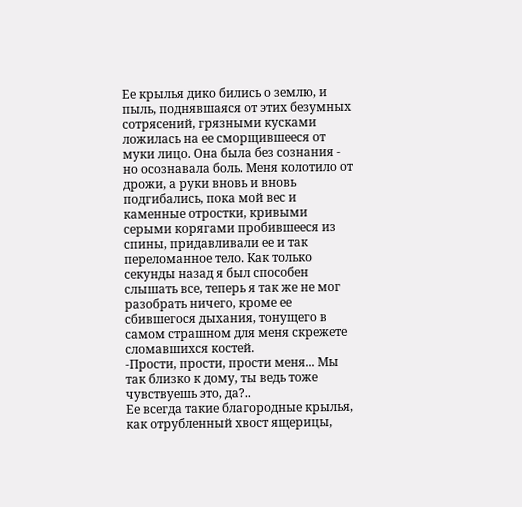Ее крылья дико бились о землю, и пыль, поднявшаяся от этих безумных сотрясений, грязными кусками ложилась на ее сморщившееся от муки лицо. Она была без сознания - но осознавала боль. Меня колотило от дрожи, а руки вновь и вновь подгибались, пока мой вес и каменные отростки, кривыми серыми корягами пробившееся из спины, придавливали ее и так переломанное тело. Как только секунды назад я был способен слышать все, теперь я так же не мог разобрать ничего, кроме ее сбившегося дыхания, тонущего в самом страшном для меня скрежете сломавшихся костей.
-Прости, прости, прости меня... Мы так близко к дому, ты ведь тоже чувствуешь это, да?..
Ее всегда такие благородные крылья, как отрубленный хвост ящерицы,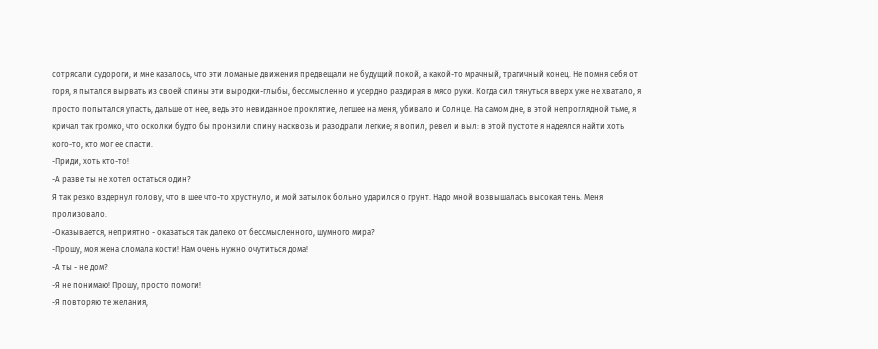сотрясали судороги, и мне казалось, что эти ломаные движения предвещали не будущий покой, а какой-то мрачный, трагичный конец. Не помня себя от горя, я пытался вырвать из своей спины эти выродки-глыбы, бессмысленно и усердно раздирая в мясо руки. Когда сил тянуться вверх уже не хватало, я просто попытался упасть, дальше от нее, ведь это невиданное проклятие, легшее на меня, убивало и Солнце. На самом дне, в этой непроглядной тьме, я кричал так громко, что осколки будто бы пронзили спину насквозь и разодрали легкие; я вопил, ревел и выл: в этой пустоте я надеялся найти хоть кого-то, кто мог ее спасти.
-Приди, хоть кто-то!
-А разве ты не хотел остаться один?
Я так резко вздернул голову, что в шее что-то хрустнуло, и мой затылок больно ударился о грунт. Надо мной возвышалась высокая тень. Меня пролизовало.
-Оказывается, неприятно - оказаться так далеко от бессмысленного, шумного мира?
-Прошу, моя жена сломала кости! Нам очень нужно очутиться дома!
-А ты - не дом?
-Я не понимаю! Прошу, просто помоги!
-Я повторяю те желания,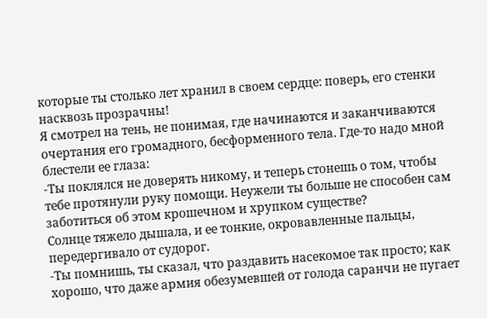которые ты столько лет хранил в своем сердце: поверь, его стенки насквозь прозрачны!
Я смотрел на тень, не понимая, где начинаются и заканчиваются очертания его громадного, бесформенного тела. Где-то надо мной блестели ее глаза:
-Ты поклялся не доверять никому, и теперь стонешь о том, чтобы тебе протянули руку помощи. Неужели ты больше не способен сам заботиться об этом крошечном и хрупком существе?
Солнце тяжело дышала, и ее тонкие, окровавленные пальцы, передергивало от судорог.
-Ты помнишь, ты сказал, что раздавить насекомое так просто; как хорошо, что даже армия обезумевшей от голода саранчи не пугает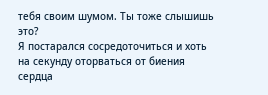тебя своим шумом. Ты тоже слышишь это?
Я постарался сосредоточиться и хоть на секунду оторваться от биения сердца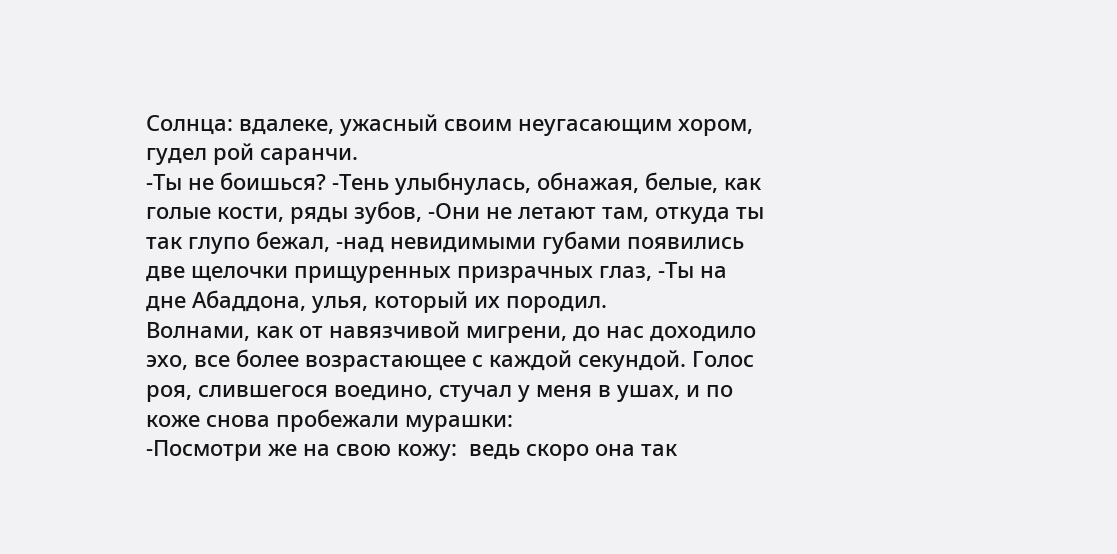Солнца: вдалеке, ужасный своим неугасающим хором, гудел рой саранчи.
-Ты не боишься? -Тень улыбнулась, обнажая, белые, как голые кости, ряды зубов, -Они не летают там, откуда ты так глупо бежал, -над невидимыми губами появились две щелочки прищуренных призрачных глаз, -Ты на дне Абаддона, улья, который их породил.
Волнами, как от навязчивой мигрени, до нас доходило эхо, все более возрастающее с каждой секундой. Голос роя, слившегося воедино, стучал у меня в ушах, и по коже снова пробежали мурашки:
-Посмотри же на свою кожу:  ведь скоро она так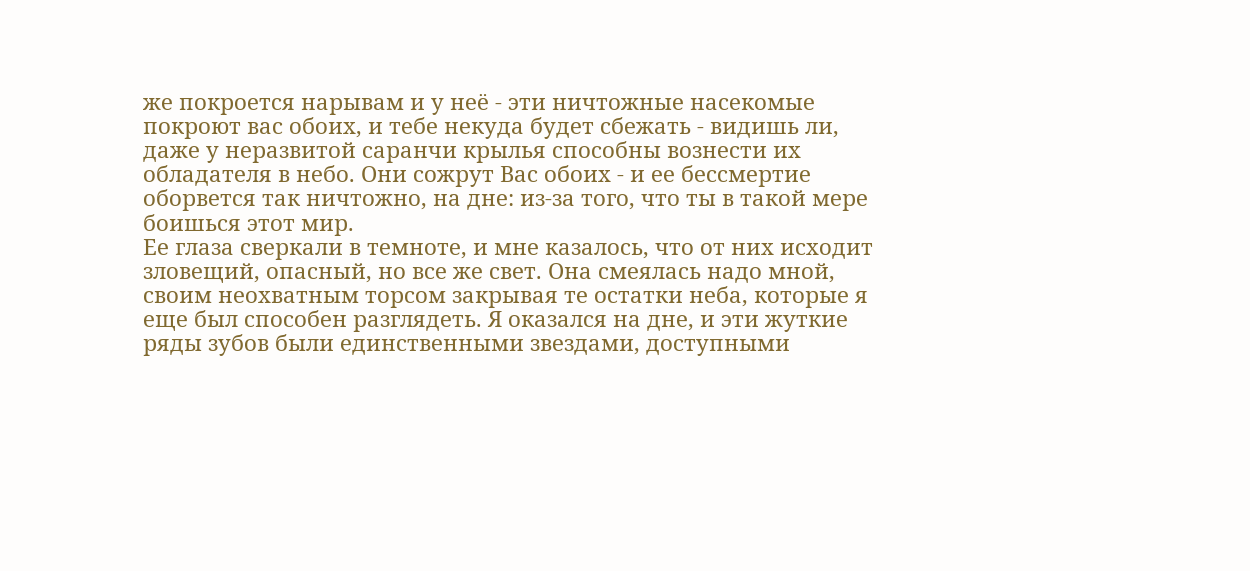же покроется нарывам и у неё - эти ничтожные насекомые покроют вас обоих, и тебе некуда будет сбежать - видишь ли, даже у неразвитой саранчи крылья способны вознести их обладателя в небо. Они сожрут Вас обоих - и ее бессмертие оборвется так ничтожно, на дне: из-за того, что ты в такой мере боишься этот мир.
Ее глаза сверкали в темноте, и мне казалось, что от них исходит зловещий, опасный, но все же свет. Она смеялась надо мной, своим неохватным торсом закрывая те остатки неба, которые я еще был способен разглядеть. Я оказался на дне, и эти жуткие ряды зубов были единственными звездами, доступными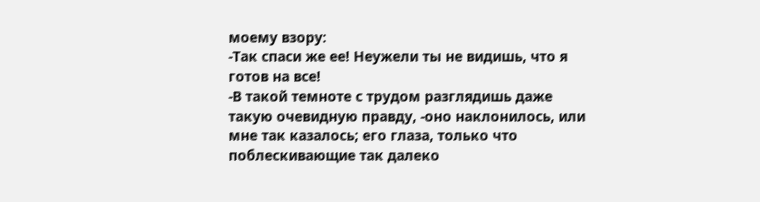моему взору:
-Так спаси же ее! Неужели ты не видишь, что я готов на все!
-В такой темноте с трудом разглядишь даже такую очевидную правду, -оно наклонилось, или мне так казалось; его глаза, только что поблескивающие так далеко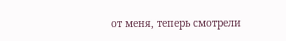от меня, теперь смотрели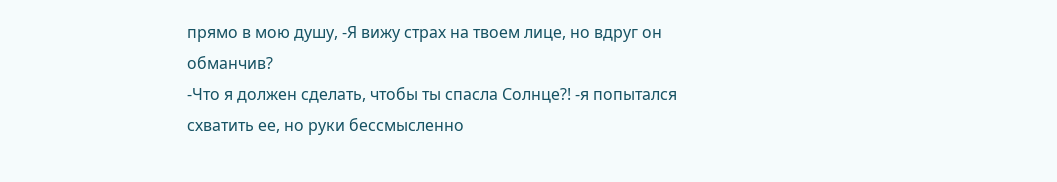прямо в мою душу, -Я вижу страх на твоем лице, но вдруг он обманчив?
-Что я должен сделать, чтобы ты спасла Солнце?! -я попытался схватить ее, но руки бессмысленно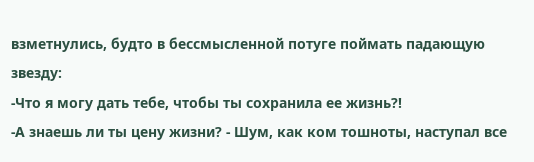взметнулись, будто в бессмысленной потуге поймать падающую звезду:
-Что я могу дать тебе, чтобы ты сохранила ее жизнь?!
-А знаешь ли ты цену жизни? - Шум, как ком тошноты, наступал все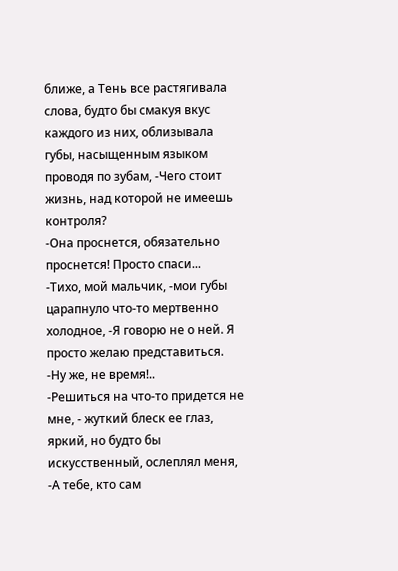ближе, а Тень все растягивала слова, будто бы смакуя вкус каждого из них, облизывала губы, насыщенным языком проводя по зубам, -Чего стоит жизнь, над которой не имеешь контроля?
-Она проснется, обязательно проснется! Просто спаси...
-Тихо, мой мальчик, -мои губы царапнуло что-то мертвенно холодное, -Я говорю не о ней. Я просто желаю представиться.
-Ну же, не время!..
-Решиться на что-то придется не мне, - жуткий блеск ее глаз, яркий, но будто бы искусственный, ослеплял меня, -А тебе, кто сам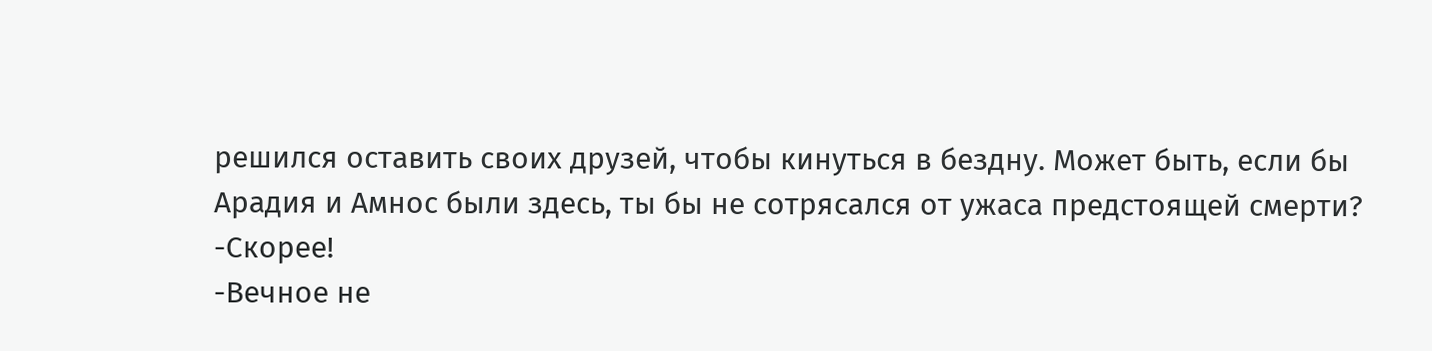решился оставить своих друзей, чтобы кинуться в бездну. Может быть, если бы Арадия и Амнос были здесь, ты бы не сотрясался от ужаса предстоящей смерти?
-Скорее!
-Вечное не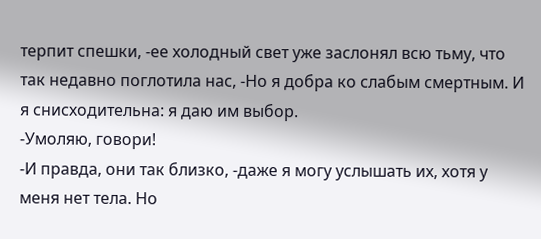терпит спешки, -ее холодный свет уже заслонял всю тьму, что так недавно поглотила нас, -Но я добра ко слабым смертным. И я снисходительна: я даю им выбор.
-Умоляю, говори!
-И правда, они так близко, -даже я могу услышать их, хотя у меня нет тела. Но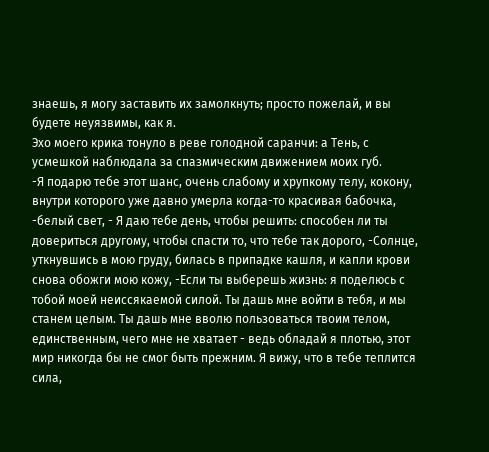знаешь, я могу заставить их замолкнуть; просто пожелай, и вы будете неуязвимы, как я.
Эхо моего крика тонуло в реве голодной саранчи: а Тень, с усмешкой наблюдала за спазмическим движением моих губ.
-Я подарю тебе этот шанс, очень слабому и хрупкому телу, кокону, внутри которого уже давно умерла когда-то красивая бабочка, -белый свет, - Я даю тебе день, чтобы решить: способен ли ты довериться другому, чтобы спасти то, что тебе так дорого, -Солнце, уткнувшись в мою груду, билась в припадке кашля, и капли крови снова обожги мою кожу, -Если ты выберешь жизнь: я поделюсь с тобой моей неиссякаемой силой. Ты дашь мне войти в тебя, и мы станем целым. Ты дашь мне вволю пользоваться твоим телом, единственным, чего мне не хватает - ведь обладай я плотью, этот мир никогда бы не смог быть прежним. Я вижу, что в тебе теплится сила,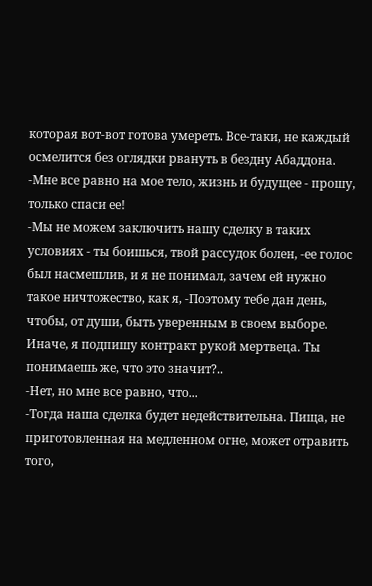которая вот-вот готова умереть. Все-таки, не каждый осмелится без оглядки рвануть в бездну Абаддона.
-Мне все равно на мое тело, жизнь и будущее - прошу, только спаси ее!
-Мы не можем заключить нашу сделку в таких условиях - ты боишься, твой рассудок болен, -ее голос был насмешлив, и я не понимал, зачем ей нужно такое ничтожество, как я, -Поэтому тебе дан день, чтобы, от души, быть уверенным в своем выборе. Иначе, я подпишу контракт рукой мертвеца. Ты понимаешь же, что это значит?..
-Нет, но мне все равно, что...
-Тогда наша сделка будет недействительна. Пища, не приготовленная на медленном огне, может отравить того,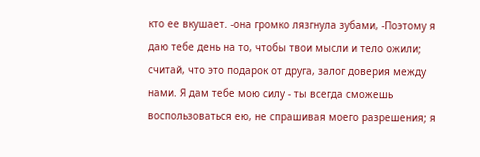кто ее вкушает. -она громко лязгнула зубами, -Поэтому я даю тебе день на то, чтобы твои мысли и тело ожили; считай, что это подарок от друга, залог доверия между нами. Я дам тебе мою силу - ты всегда сможешь воспользоваться ею, не спрашивая моего разрешения; я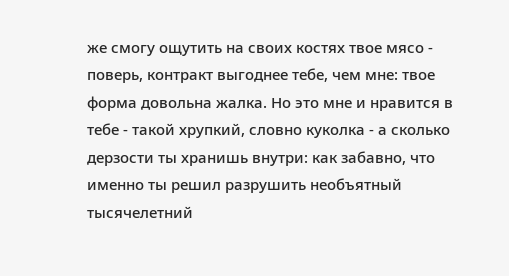же смогу ощутить на своих костях твое мясо - поверь, контракт выгоднее тебе, чем мне: твое форма довольна жалка. Но это мне и нравится в тебе - такой хрупкий, словно куколка - а сколько дерзости ты хранишь внутри: как забавно, что именно ты решил разрушить необъятный тысячелетний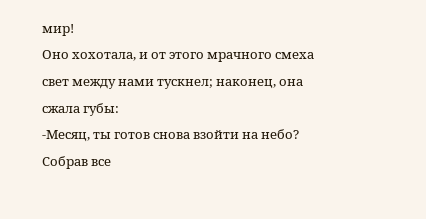мир!
Оно хохотала, и от этого мрачного смеха свет между нами тускнел; наконец, она сжала губы:
-Месяц, ты готов снова взойти на небо?
Собрав все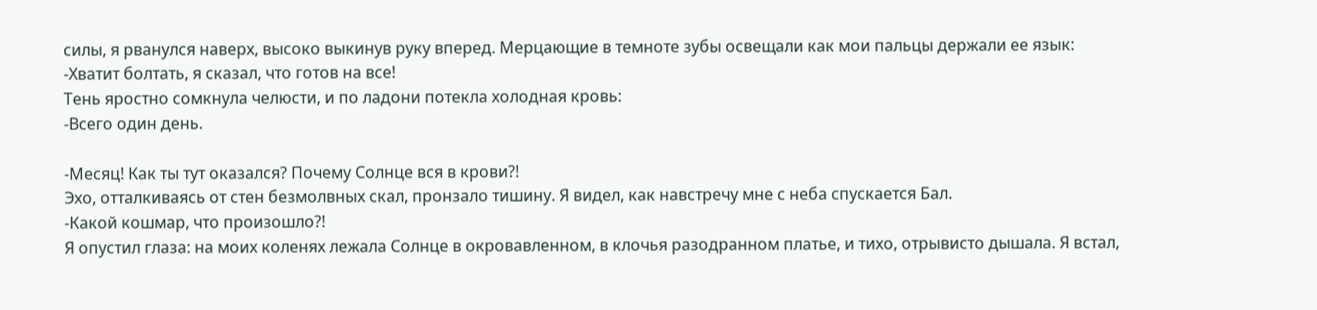силы, я рванулся наверх, высоко выкинув руку вперед. Мерцающие в темноте зубы освещали как мои пальцы держали ее язык:
-Хватит болтать, я сказал, что готов на все!
Тень яростно сомкнула челюсти, и по ладони потекла холодная кровь:
-Всего один день.

-Месяц! Как ты тут оказался? Почему Солнце вся в крови?!
Эхо, отталкиваясь от стен безмолвных скал, пронзало тишину. Я видел, как навстречу мне с неба спускается Бал.
-Какой кошмар, что произошло?!
Я опустил глаза: на моих коленях лежала Солнце в окровавленном, в клочья разодранном платье, и тихо, отрывисто дышала. Я встал,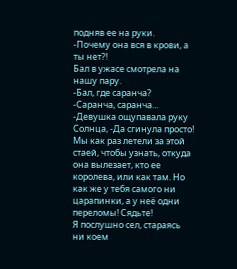подняв ее на руки.
-Почему она вся в крови, а ты нет?!
Бал в ужасе смотрела на нашу пару.
-Бал, где саранча?
-Саранча, саранча... -Девушка ощупавала руку Солнца, -Да сгинула просто! Мы как раз летели за этой стаей, чтобы узнать, откуда она вылезает, кто ее королева, или как там. Но как же у тебя самого ни царапинки, а у неё одни переломы! Сядьте!
Я послушно сел, стараясь ни коем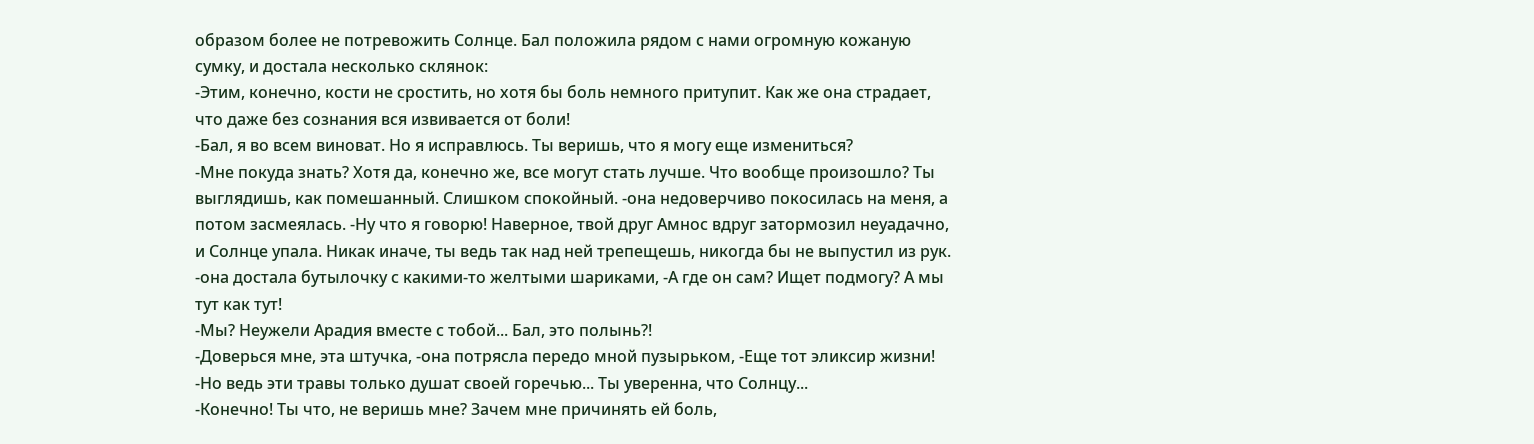образом более не потревожить Солнце. Бал положила рядом с нами огромную кожаную сумку, и достала несколько склянок:
-Этим, конечно, кости не сростить, но хотя бы боль немного притупит. Как же она страдает, что даже без сознания вся извивается от боли!
-Бал, я во всем виноват. Но я исправлюсь. Ты веришь, что я могу еще измениться?
-Мне покуда знать? Хотя да, конечно же, все могут стать лучше. Что вообще произошло? Ты выглядишь, как помешанный. Слишком спокойный. -она недоверчиво покосилась на меня, а потом засмеялась. -Ну что я говорю! Наверное, твой друг Амнос вдруг затормозил неуадачно, и Солнце упала. Никак иначе, ты ведь так над ней трепещешь, никогда бы не выпустил из рук. -она достала бутылочку с какими-то желтыми шариками, -А где он сам? Ищет подмогу? А мы тут как тут!
-Мы? Неужели Арадия вместе с тобой... Бал, это полынь?!
-Доверься мне, эта штучка, -она потрясла передо мной пузырьком, -Еще тот эликсир жизни!
-Но ведь эти травы только душат своей горечью... Ты уверенна, что Солнцу...
-Конечно! Ты что, не веришь мне? Зачем мне причинять ей боль,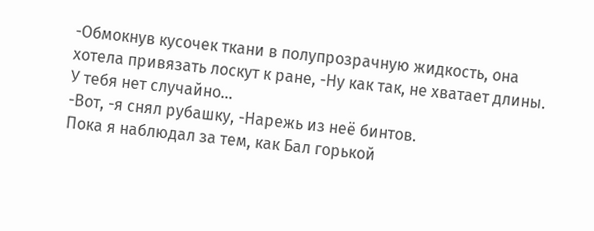-Обмокнув кусочек ткани в полупрозрачную жидкость, она хотела привязать лоскут к ране, -Ну как так, не хватает длины. У тебя нет случайно...
-Вот, -я снял рубашку, -Нарежь из неё бинтов.
Пока я наблюдал за тем, как Бал горькой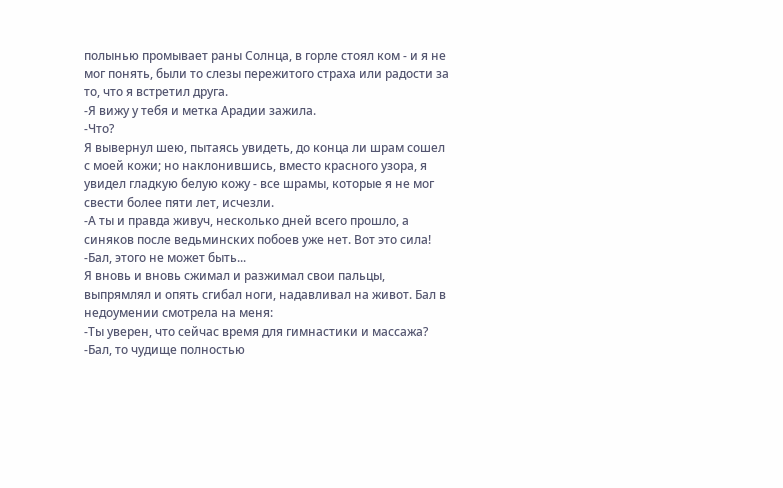полынью промывает раны Солнца, в горле стоял ком - и я не мог понять, были то слезы пережитого страха или радости за то, что я встретил друга.
-Я вижу у тебя и метка Арадии зажила.
-Что?
Я вывернул шею, пытаясь увидеть, до конца ли шрам сошел с моей кожи; но наклонившись, вместо красного узора, я увидел гладкую белую кожу - все шрамы, которые я не мог свести более пяти лет, исчезли.
-А ты и правда живуч, несколько дней всего прошло, а синяков после ведьминских побоев уже нет. Вот это сила!
-Бал, этого не может быть...
Я вновь и вновь сжимал и разжимал свои пальцы, выпрямлял и опять сгибал ноги, надавливал на живот. Бал в недоумении смотрела на меня:
-Ты уверен, что сейчас время для гимнастики и массажа?
-Бал, то чудище полностью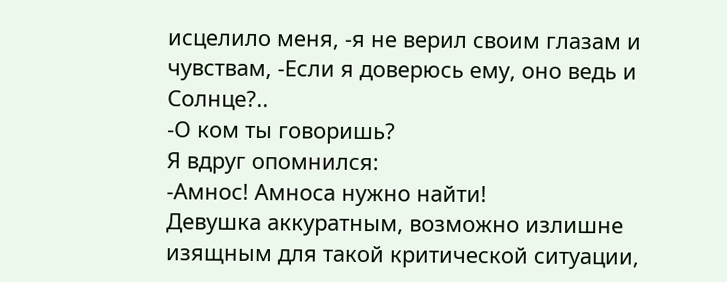исцелило меня, -я не верил своим глазам и чувствам, -Если я доверюсь ему, оно ведь и Солнце?..
-О ком ты говоришь?
Я вдруг опомнился:
-Амнос! Амноса нужно найти!
Девушка аккуратным, возможно излишне изящным для такой критической ситуации,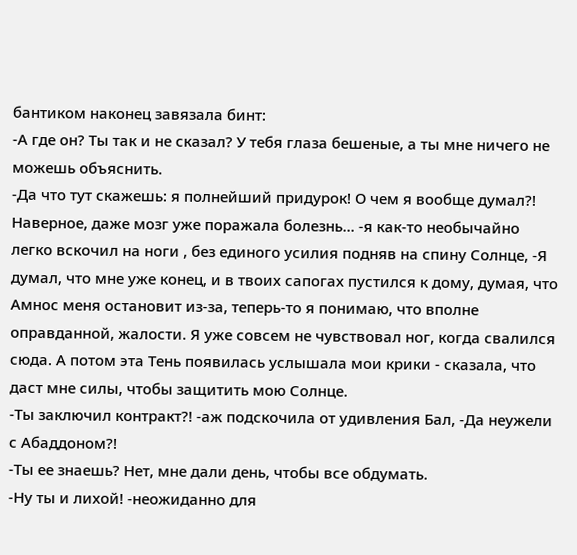бантиком наконец завязала бинт:
-А где он? Ты так и не сказал? У тебя глаза бешеные, а ты мне ничего не можешь объяснить.
-Да что тут скажешь: я полнейший придурок! О чем я вообще думал?! Наверное, даже мозг уже поражала болезнь... -я как-то необычайно легко вскочил на ноги , без единого усилия подняв на спину Солнце, -Я думал, что мне уже конец, и в твоих сапогах пустился к дому, думая, что Амнос меня остановит из-за, теперь-то я понимаю, что вполне оправданной, жалости. Я уже совсем не чувствовал ног, когда свалился сюда. А потом эта Тень появилась услышала мои крики - сказала, что даст мне силы, чтобы защитить мою Солнце.
-Ты заключил контракт?! -аж подскочила от удивления Бал, -Да неужели с Абаддоном?!
-Ты ее знаешь? Нет, мне дали день, чтобы все обдумать.
-Ну ты и лихой! -неожиданно для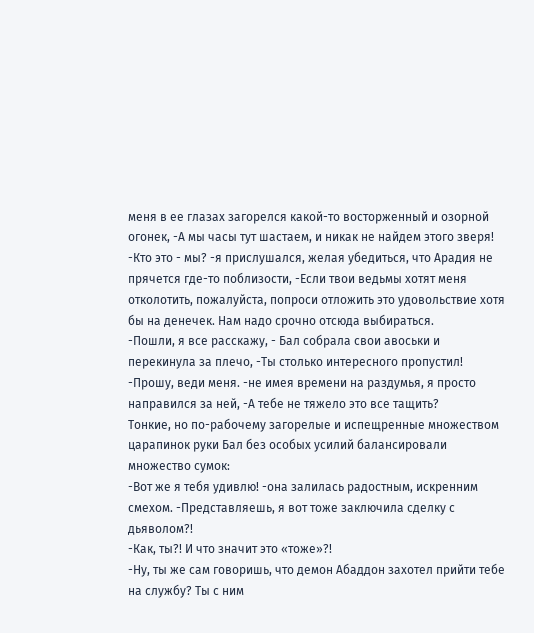меня в ее глазах загорелся какой-то восторженный и озорной огонек, -А мы часы тут шастаем, и никак не найдем этого зверя!
-Кто это - мы? -я прислушался, желая убедиться, что Арадия не прячется где-то поблизости, -Если твои ведьмы хотят меня отколотить, пожалуйста, попроси отложить это удовольствие хотя бы на денечек. Нам надо срочно отсюда выбираться.
-Пошли, я все расскажу, - Бал собрала свои авоськи и перекинула за плечо, -Ты столько интересного пропустил!
-Прошу, веди меня. -не имея времени на раздумья, я просто направился за ней, -А тебе не тяжело это все тащить?
Тонкие, но по-рабочему загорелые и испещренные множеством царапинок руки Бал без особых усилий балансировали множество сумок:
-Вот же я тебя удивлю! -она залилась радостным, искренним смехом. -Представляешь, я вот тоже заключила сделку с дьяволом?!
-Как, ты?! И что значит это «тоже»?!
-Ну, ты же сам говоришь, что демон Абаддон захотел прийти тебе на службу? Ты с ним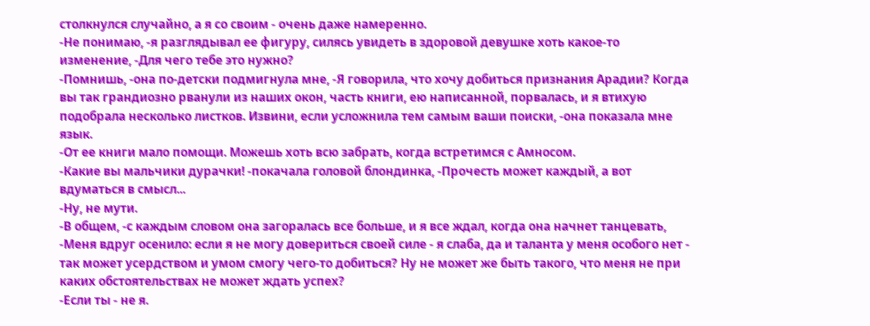столкнулся случайно, а я со своим - очень даже намеренно.
-Не понимаю, -я разглядывал ее фигуру, силясь увидеть в здоровой девушке хоть какое-то изменение, -Для чего тебе это нужно?
-Помнишь, -она по-детски подмигнула мне, -Я говорила, что хочу добиться признания Арадии? Когда вы так грандиозно рванули из наших окон, часть книги, ею написанной, порвалась, и я втихую подобрала несколько листков. Извини, если усложнила тем самым ваши поиски, -она показала мне язык.
-От ее книги мало помощи. Можешь хоть всю забрать, когда встретимся с Амносом.
-Какие вы мальчики дурачки! -покачала головой блондинка, -Прочесть может каждый, а вот вдуматься в смысл...
-Ну, не мути.
-В общем, -с каждым словом она загоралась все больше, и я все ждал, когда она начнет танцевать, -Меня вдруг осенило: если я не могу довериться своей силе - я слаба, да и таланта у меня особого нет - так может усердством и умом смогу чего-то добиться? Ну не может же быть такого, что меня не при каких обстоятельствах не может ждать успех?
-Если ты - не я.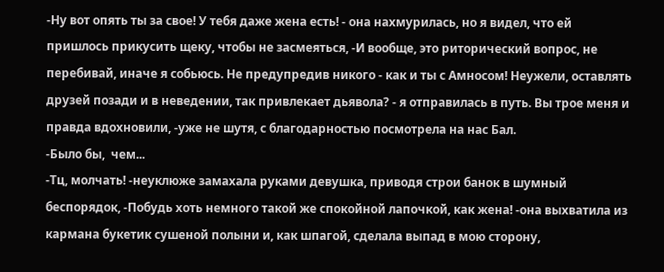-Ну вот опять ты за свое! У тебя даже жена есть! - она нахмурилась, но я видел, что ей пришлось прикусить щеку, чтобы не засмеяться, -И вообще, это риторический вопрос, не перебивай, иначе я собьюсь. Не предупредив никого - как и ты с Амносом! Неужели, оставлять друзей позади и в неведении, так привлекает дьявола? - я отправилась в путь. Вы трое меня и правда вдохновили, -уже не шутя, с благодарностью посмотрела на нас Бал.
-Было бы,  чем...
-Тц, молчать! -неуклюже замахала руками девушка, приводя строи банок в шумный беспорядок, -Побудь хоть немного такой же спокойной лапочкой, как жена! -она выхватила из кармана букетик сушеной полыни и, как шпагой, сделала выпад в мою сторону,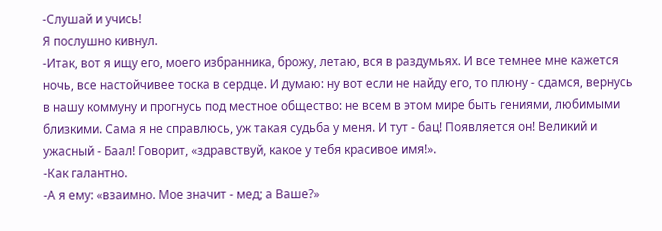-Слушай и учись!
Я послушно кивнул.
-Итак, вот я ищу его, моего избранника, брожу, летаю, вся в раздумьях. И все темнее мне кажется ночь, все настойчивее тоска в сердце. И думаю: ну вот если не найду его, то плюну - сдамся, вернусь в нашу коммуну и прогнусь под местное общество: не всем в этом мире быть гениями, любимыми близкими. Сама я не справлюсь, уж такая судьба у меня. И тут - бац! Появляется он! Великий и ужасный - Баал! Говорит, «здравствуй, какое у тебя красивое имя!».
-Как галантно.
-А я ему: «взаимно. Мое значит - мед; а Ваше?»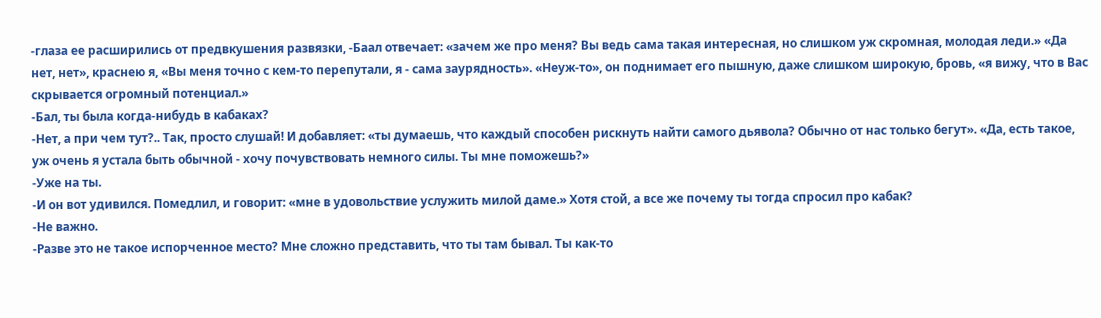-глаза ее расширились от предвкушения развязки, -Баал отвечает: «зачем же про меня? Вы ведь сама такая интересная, но слишком уж скромная, молодая леди.» «Да нет, нет», краснею я, «Вы меня точно с кем-то перепутали, я - сама заурядность». «Неуж-то», он поднимает его пышную, даже слишком широкую, бровь, «я вижу, что в Вас скрывается огромный потенциал.»
-Бал, ты была когда-нибудь в кабаках?
-Нет, а при чем тут?.. Так, просто слушай! И добавляет: «ты думаешь, что каждый способен рискнуть найти самого дьявола? Обычно от нас только бегут». «Да, есть такое, уж очень я устала быть обычной - хочу почувствовать немного силы. Ты мне поможешь?»
-Уже на ты.
-И он вот удивился. Помедлил, и говорит: «мне в удовольствие услужить милой даме.» Хотя стой, а все же почему ты тогда спросил про кабак?
-Не важно.
-Разве это не такое испорченное место? Мне сложно представить, что ты там бывал. Ты как-то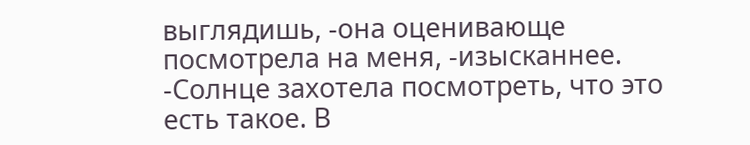выглядишь, -она оценивающе посмотрела на меня, -изысканнее.
-Солнце захотела посмотреть, что это есть такое. В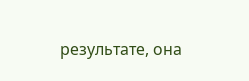результате, она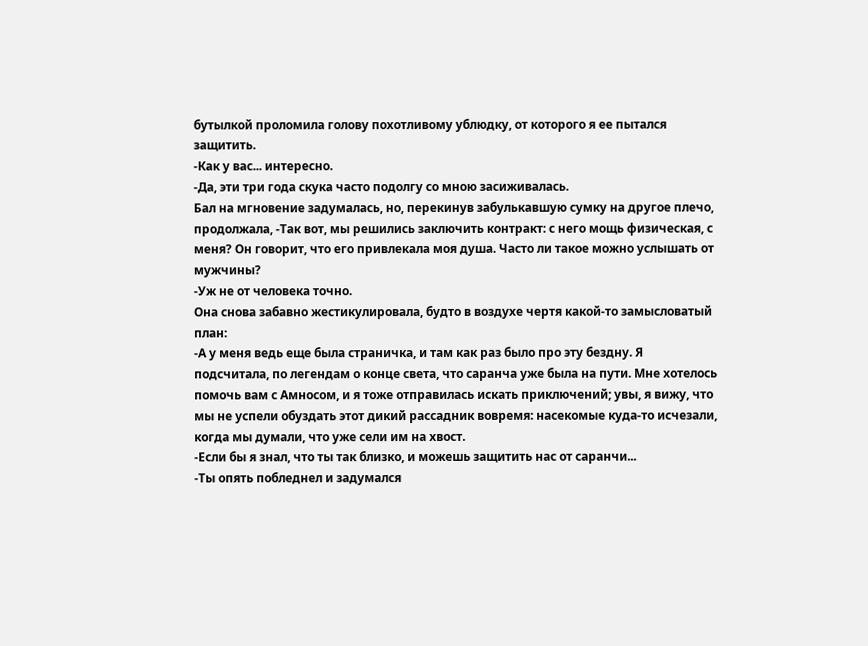бутылкой проломила голову похотливому ублюдку, от которого я ее пытался защитить.
-Как у вас... интересно.
-Да, эти три года скука часто подолгу со мною засиживалась.
Бал на мгновение задумалась, но, перекинув забулькавшую сумку на другое плечо, продолжала, -Так вот, мы решились заключить контракт: с него мощь физическая, с меня? Он говорит, что его привлекала моя душа. Часто ли такое можно услышать от мужчины?
-Уж не от человека точно.
Она снова забавно жестикулировала, будто в воздухе чертя какой-то замысловатый план:
-А у меня ведь еще была страничка, и там как раз было про эту бездну. Я подсчитала, по легендам о конце света, что саранча уже была на пути. Мне хотелось помочь вам с Амносом, и я тоже отправилась искать приключений; увы, я вижу, что мы не успели обуздать этот дикий рассадник вовремя: насекомые куда-то исчезали, когда мы думали, что уже сели им на хвост.
-Если бы я знал, что ты так близко, и можешь защитить нас от саранчи...
-Ты опять побледнел и задумался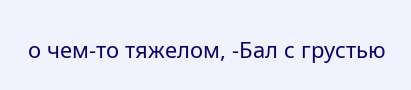о чем-то тяжелом, -Бал с грустью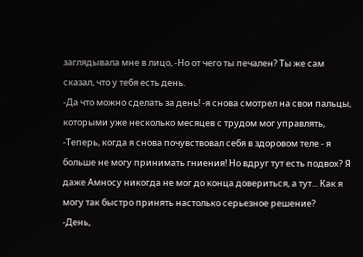заглядывала мне в лицо, -Но от чего ты печален? Ты же сам сказал, что у тебя есть день.
-Да что можно сделать за день! -я снова смотрел на свои пальцы, которыми уже несколько месяцев с трудом мог управлять, -Теперь, когда я снова почувствовал себя в здоровом теле - я больше не могу принимать гниения! Но вдруг тут есть подвох? Я даже Амносу никогда не мог до конца довериться, а тут... Как я могу так быстро принять настолько серьезное решение?
-День,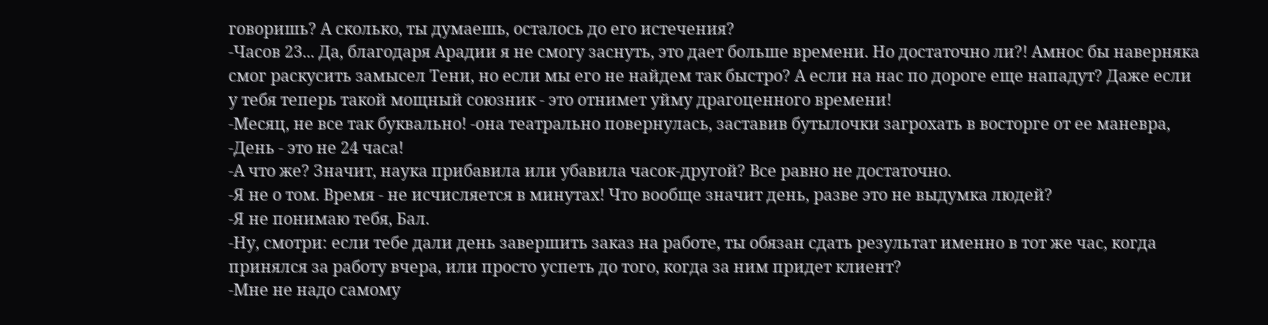говоришь? А сколько, ты думаешь, осталось до его истечения?
-Часов 23... Да, благодаря Арадии я не смогу заснуть, это дает больше времени. Но достаточно ли?! Амнос бы наверняка смог раскусить замысел Тени, но если мы его не найдем так быстро? А если на нас по дороге еще нападут? Даже если у тебя теперь такой мощный союзник - это отнимет уйму драгоценного времени!
-Месяц, не все так буквально! -она театрально повернулась, заставив бутылочки загрохать в восторге от ее маневра, -День - это не 24 часа!
-А что же? Значит, наука прибавила или убавила часок-другой? Все равно не достаточно.
-Я не о том. Время - не исчисляется в минутах! Что вообще значит день, разве это не выдумка людей?
-Я не понимаю тебя, Бал.
-Ну, смотри: если тебе дали день завершить заказ на работе, ты обязан сдать результат именно в тот же час, когда принялся за работу вчера, или просто успеть до того, когда за ним придет клиент?
-Мне не надо самому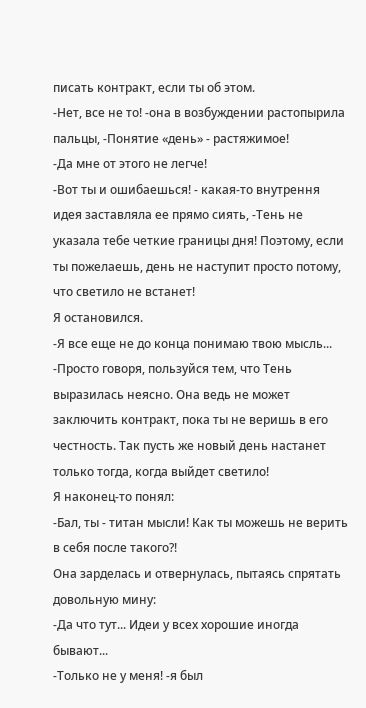писать контракт, если ты об этом.
-Нет, все не то! -она в возбуждении растопырила пальцы, -Понятие «день» - растяжимое!
-Да мне от этого не легче!
-Вот ты и ошибаешься! - какая-то внутрення идея заставляла ее прямо сиять, -Тень не указала тебе четкие границы дня! Поэтому, если ты пожелаешь, день не наступит просто потому, что светило не встанет!
Я остановился.
-Я все еще не до конца понимаю твою мысль...
-Просто говоря, пользуйся тем, что Тень выразилась неясно. Она ведь не может заключить контракт, пока ты не веришь в его честность. Так пусть же новый день настанет только тогда, когда выйдет светило!
Я наконец-то понял:
-Бал, ты - титан мысли! Как ты можешь не верить в себя после такого?!
Она зарделась и отвернулась, пытаясь спрятать довольную мину:
-Да что тут... Идеи у всех хорошие иногда бывают...
-Только не у меня! -я был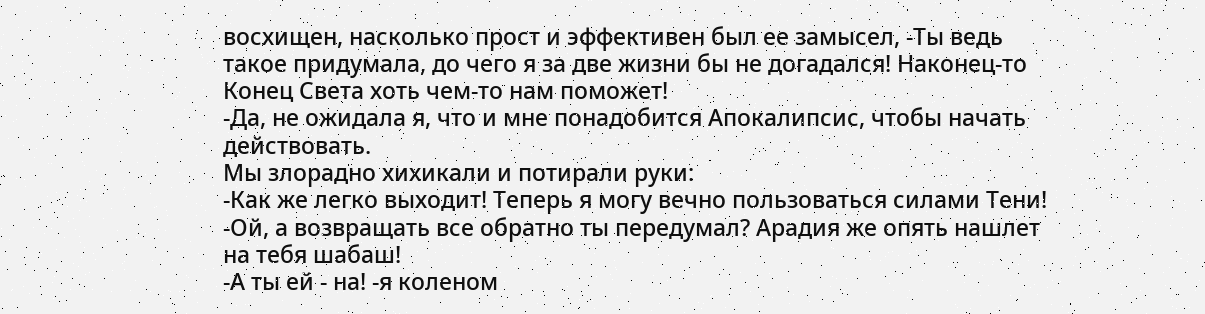восхищен, насколько прост и эффективен был ее замысел, -Ты ведь такое придумала, до чего я за две жизни бы не догадался! Наконец-то Конец Света хоть чем-то нам поможет!
-Да, не ожидала я, что и мне понадобится Апокалипсис, чтобы начать действовать.
Мы злорадно хихикали и потирали руки:
-Как же легко выходит! Теперь я могу вечно пользоваться силами Тени!
-Ой, а возвращать все обратно ты передумал? Арадия же опять нашлет на тебя шабаш!
-А ты ей - на! -я коленом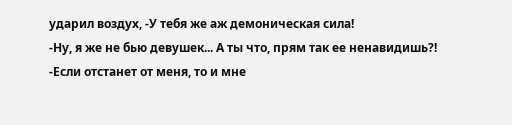ударил воздух, -У тебя же аж демоническая сила!
-Ну, я же не бью девушек... А ты что, прям так ее ненавидишь?!
-Если отстанет от меня, то и мне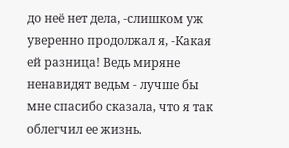до неё нет дела, -слишком уж уверенно продолжал я, -Какая ей разница! Ведь миряне ненавидят ведьм - лучше бы мне спасибо сказала, что я так облегчил ее жизнь.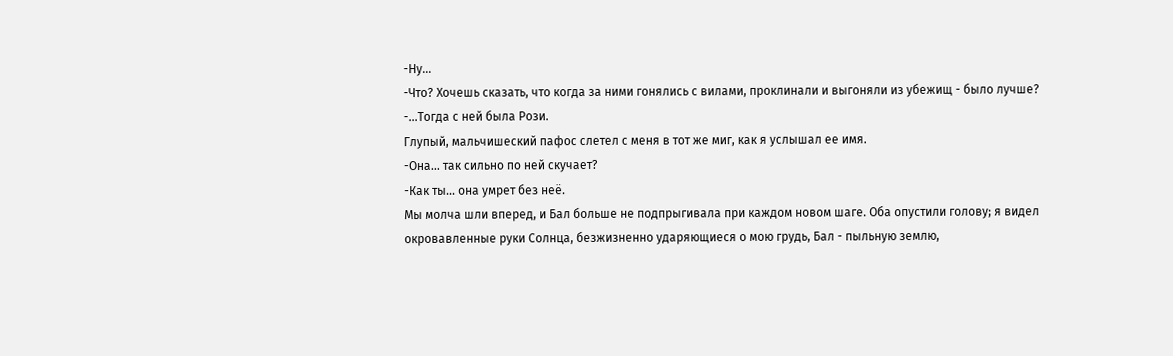-Ну...
-Что? Хочешь сказать, что когда за ними гонялись с вилами, проклинали и выгоняли из убежищ - было лучше?
-...Тогда с ней была Рози.
Глупый, мальчишеский пафос слетел с меня в тот же миг, как я услышал ее имя.
-Она... так сильно по ней скучает?
-Как ты... она умрет без неё.
Мы молча шли вперед, и Бал больше не подпрыгивала при каждом новом шаге. Оба опустили голову; я видел окровавленные руки Солнца, безжизненно ударяющиеся о мою грудь, Бал - пыльную землю,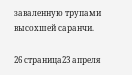заваленную трупами высохшей саранчи.

26 страница23 апреля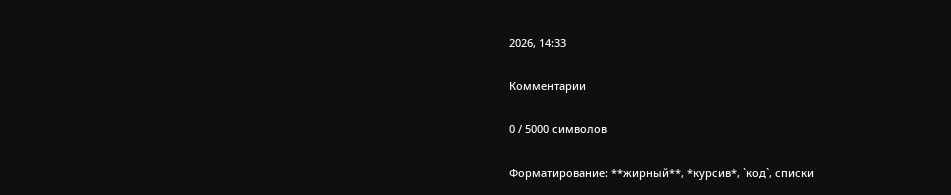2026, 14:33

Комментарии

0 / 5000 символов

Форматирование: **жирный**, *курсив*, `код`, списки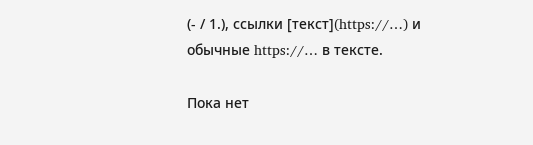(- / 1.), ссылки [текст](https://…) и обычные https://… в тексте.

Пока нет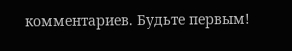комментариев. Будьте первым!